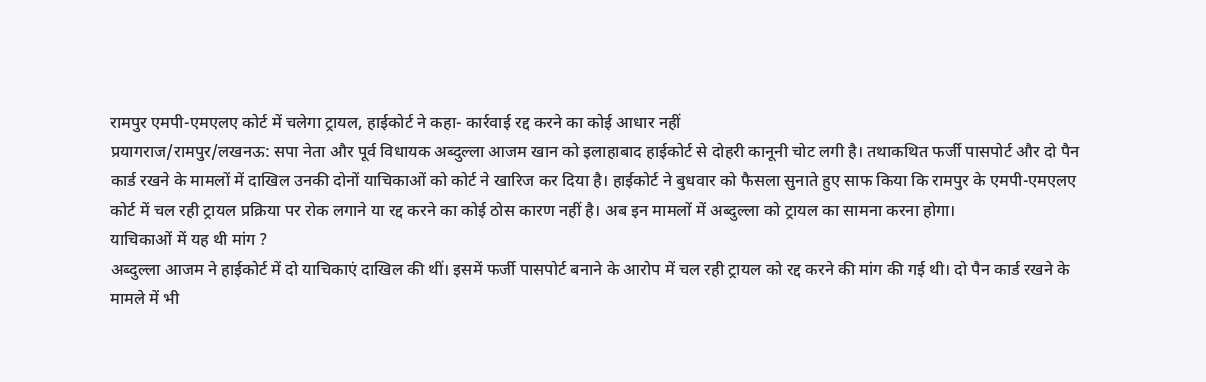रामपुर एमपी-एमएलए कोर्ट में चलेगा ट्रायल, हाईकोर्ट ने कहा- कार्रवाई रद्द करने का कोई आधार नहीं
प्रयागराज/रामपुर/लखनऊ: सपा नेता और पूर्व विधायक अब्दुल्ला आजम खान को इलाहाबाद हाईकोर्ट से दोहरी कानूनी चोट लगी है। तथाकथित फर्जी पासपोर्ट और दो पैन कार्ड रखने के मामलों में दाखिल उनकी दोनों याचिकाओं को कोर्ट ने खारिज कर दिया है। हाईकोर्ट ने बुधवार को फैसला सुनाते हुए साफ किया कि रामपुर के एमपी-एमएलए कोर्ट में चल रही ट्रायल प्रक्रिया पर रोक लगाने या रद्द करने का कोई ठोस कारण नहीं है। अब इन मामलों में अब्दुल्ला को ट्रायल का सामना करना होगा।
याचिकाओं में यह थी मांग ?
अब्दुल्ला आजम ने हाईकोर्ट में दो याचिकाएं दाखिल की थीं। इसमें फर्जी पासपोर्ट बनाने के आरोप में चल रही ट्रायल को रद्द करने की मांग की गई थी। दो पैन कार्ड रखने के मामले में भी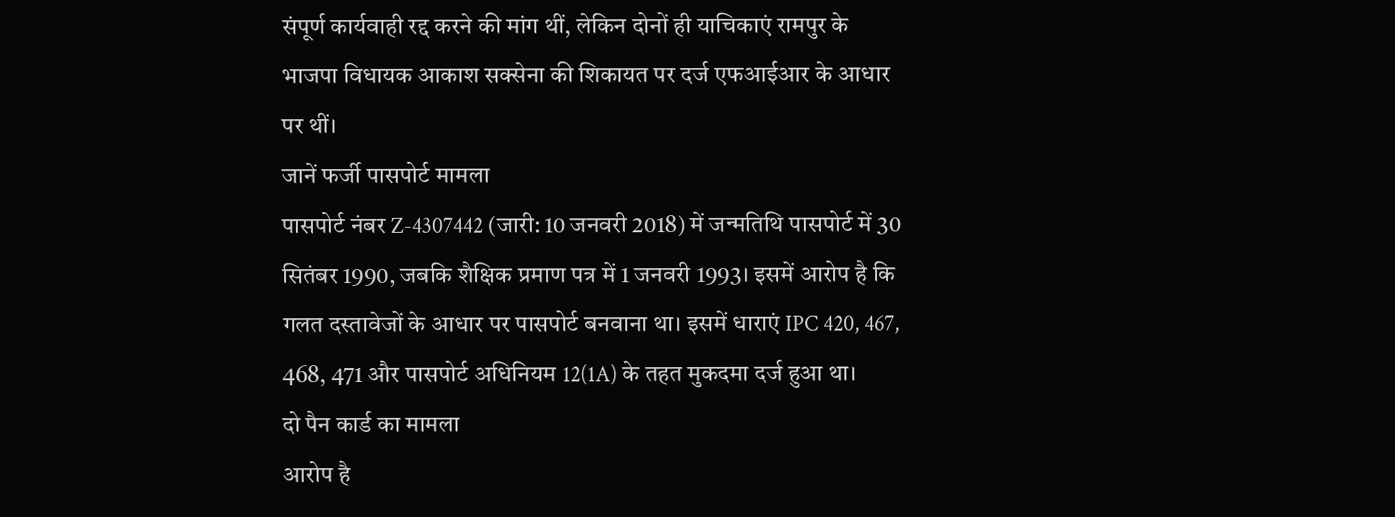संपूर्ण कार्यवाही रद्द करने की मांग थीं, लेकिन दोनों ही याचिकाएं रामपुर के भाजपा विधायक आकाश सक्सेना की शिकायत पर दर्ज एफआईआर के आधार पर थीं।
जानें फर्जी पासपोर्ट मामला
पासपोर्ट नंबर Z-4307442 (जारी: 10 जनवरी 2018) में जन्मतिथि पासपोर्ट में 30 सितंबर 1990, जबकि शैक्षिक प्रमाण पत्र में 1 जनवरी 1993। इसमें आरोप है कि गलत दस्तावेजों के आधार पर पासपोर्ट बनवाना था। इसमें धाराएं IPC 420, 467, 468, 471 और पासपोर्ट अधिनियम 12(1A) के तहत मुकदमा दर्ज हुआ था।
दो पैन कार्ड का मामला
आरोप है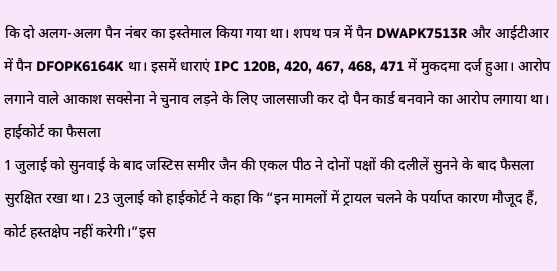कि दो अलग-अलग पैन नंबर का इस्तेमाल किया गया था। शपथ पत्र में पैन DWAPK7513R और आईटीआर में पैन DFOPK6164K था। इसमें धाराएं IPC 120B, 420, 467, 468, 471 में मुकदमा दर्ज हुआ। आरोप लगाने वाले आकाश सक्सेना ने चुनाव लड़ने के लिए जालसाजी कर दो पैन कार्ड बनवाने का आरोप लगाया था।
हाईकोर्ट का फैसला
1 जुलाई को सुनवाई के बाद जस्टिस समीर जैन की एकल पीठ ने दोनों पक्षों की दलीलें सुनने के बाद फैसला सुरक्षित रखा था। 23 जुलाई को हाईकोर्ट ने कहा कि “इन मामलों में ट्रायल चलने के पर्याप्त कारण मौजूद हैं, कोर्ट हस्तक्षेप नहीं करेगी।”इस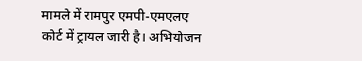मामले में रामपुर एमपी-एमएलए कोर्ट में ट्रायल जारी है। अभियोजन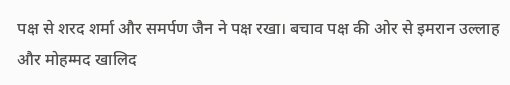पक्ष से शरद शर्मा और समर्पण जैन ने पक्ष रखा। बचाव पक्ष की ओर से इमरान उल्लाह और मोहम्मद खालिद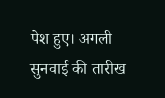पेश हुए। अगली सुनवाई की तारीख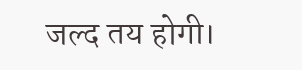जल्द तय होगी।